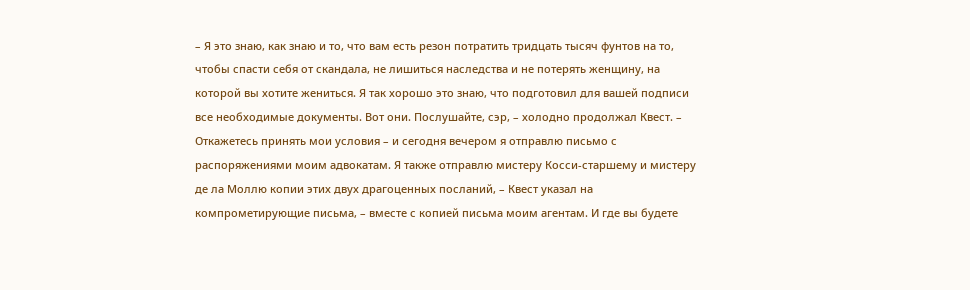– Я это знаю, как знаю и то, что вам есть резон потратить тридцать тысяч фунтов на то, чтобы спасти себя от скандала, не лишиться наследства и не потерять женщину, на которой вы хотите жениться. Я так хорошо это знаю, что подготовил для вашей подписи все необходимые документы. Вот они. Послушайте, сэр, – холодно продолжал Квест. – Откажетесь принять мои условия – и сегодня вечером я отправлю письмо с распоряжениями моим адвокатам. Я также отправлю мистеру Косси-старшему и мистеру де ла Моллю копии этих двух драгоценных посланий, – Квест указал на компрометирующие письма, – вместе с копией письма моим агентам. И где вы будете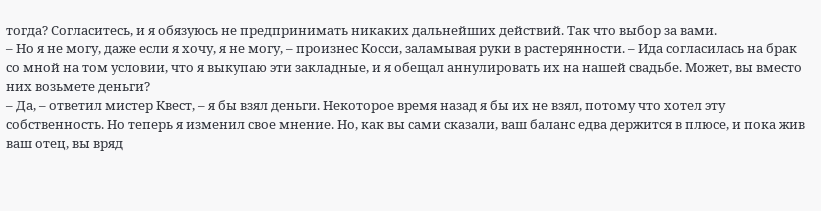тогда? Согласитесь, и я обязуюсь не предпринимать никаких дальнейших действий. Так что выбор за вами.
– Но я не могу, даже если я хочу, я не могу, – произнес Косси, заламывая руки в растерянности. – Ида согласилась на брак со мной на том условии, что я выкупаю эти закладные, и я обещал аннулировать их на нашей свадьбе. Может, вы вместо них возьмете деньги?
– Да, – ответил мистер Квест, – я бы взял деньги. Некоторое время назад я бы их не взял, потому что хотел эту собственность. Но теперь я изменил свое мнение. Но, как вы сами сказали, ваш баланс едва держится в плюсе, и пока жив ваш отец, вы вряд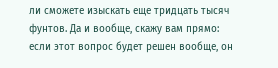ли сможете изыскать еще тридцать тысяч фунтов. Да и вообще, скажу вам прямо: если этот вопрос будет решен вообще, он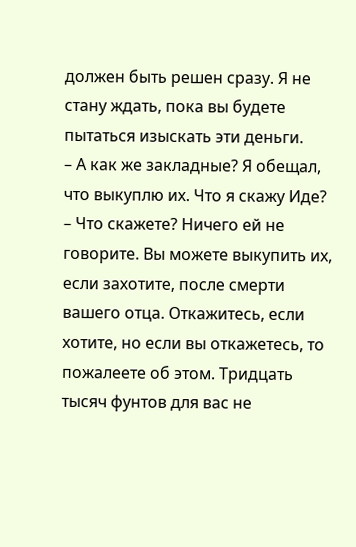должен быть решен сразу. Я не стану ждать, пока вы будете пытаться изыскать эти деньги.
– А как же закладные? Я обещал, что выкуплю их. Что я скажу Иде?
– Что скажете? Ничего ей не говорите. Вы можете выкупить их, если захотите, после смерти вашего отца. Откажитесь, если хотите, но если вы откажетесь, то пожалеете об этом. Тридцать тысяч фунтов для вас не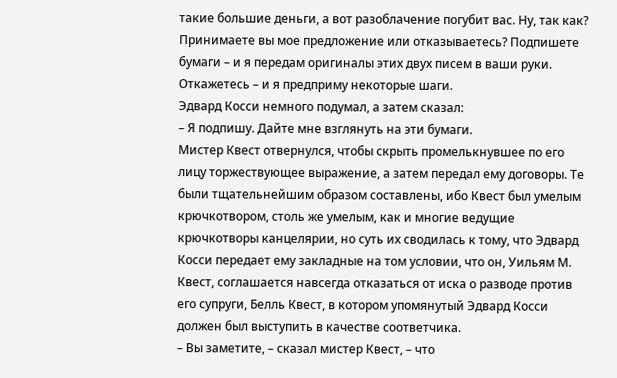такие большие деньги, а вот разоблачение погубит вас. Ну, так как? Принимаете вы мое предложение или отказываетесь? Подпишете бумаги – и я передам оригиналы этих двух писем в ваши руки. Откажетесь – и я предприму некоторые шаги.
Эдвард Косси немного подумал, а затем сказал:
– Я подпишу. Дайте мне взглянуть на эти бумаги.
Мистер Квест отвернулся, чтобы скрыть промелькнувшее по его лицу торжествующее выражение, а затем передал ему договоры. Те были тщательнейшим образом составлены, ибо Квест был умелым крючкотвором, столь же умелым, как и многие ведущие крючкотворы канцелярии, но суть их сводилась к тому, что Эдвард Косси передает ему закладные на том условии, что он, Уильям М. Квест, соглашается навсегда отказаться от иска о разводе против его супруги, Белль Квест, в котором упомянутый Эдвард Косси должен был выступить в качестве соответчика.
– Вы заметите, – сказал мистер Квест, – что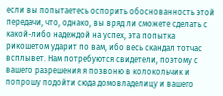если вы попытаетесь оспорить обоснованность этой передачи, что, однако, вы вряд ли сможете сделать с какой-либо надеждой на успех, эта попытка рикошетом ударит по вам, ибо весь скандал тотчас всплывет. Нам потребуются свидетели, поэтому с вашего разрешения я позвоню в колокольчик и попрошу подойти сюда домовладелицу и вашего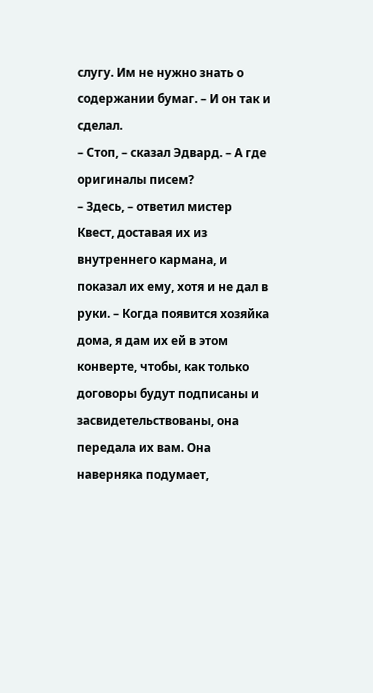слугу. Им не нужно знать о содержании бумаг. – И он так и сделал.
– Стоп, – сказал Эдвард. – А где оригиналы писем?
– Здесь, – ответил мистер Квест, доставая их из внутреннего кармана, и показал их ему, хотя и не дал в руки. – Когда появится хозяйка дома, я дам их ей в этом конверте, чтобы, как только договоры будут подписаны и засвидетельствованы, она передала их вам. Она наверняка подумает,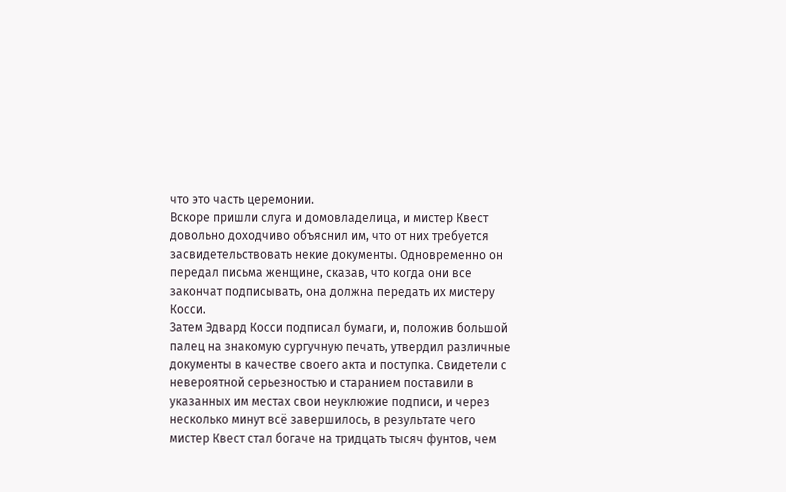что это часть церемонии.
Вскоре пришли слуга и домовладелица, и мистер Квест довольно доходчиво объяснил им, что от них требуется засвидетельствовать некие документы. Одновременно он передал письма женщине, сказав, что когда они все закончат подписывать, она должна передать их мистеру Косси.
Затем Эдвард Косси подписал бумаги, и, положив большой палец на знакомую сургучную печать, утвердил различные документы в качестве своего акта и поступка. Свидетели с невероятной серьезностью и старанием поставили в указанных им местах свои неуклюжие подписи, и через несколько минут всё завершилось, в результате чего мистер Квест стал богаче на тридцать тысяч фунтов, чем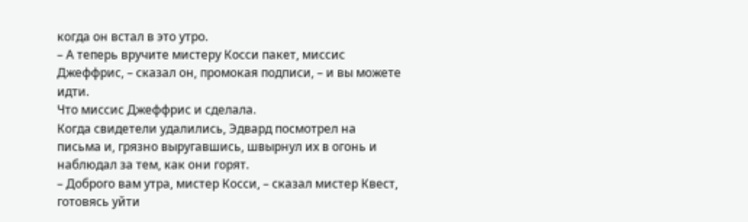когда он встал в это утро.
– А теперь вручите мистеру Косси пакет, миссис Джеффрис, – сказал он, промокая подписи, – и вы можете идти.
Что миссис Джеффрис и сделала.
Когда свидетели удалились, Эдвард посмотрел на письма и, грязно выругавшись, швырнул их в огонь и наблюдал за тем, как они горят.
– Доброго вам утра, мистер Косси, – сказал мистер Квест, готовясь уйти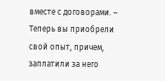вместе с договорами. – Теперь вы приобрели свой опыт, причем, заплатили за него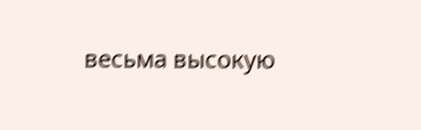весьма высокую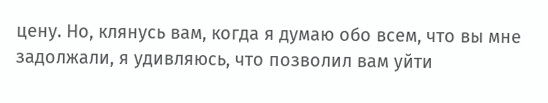цену. Но, клянусь вам, когда я думаю обо всем, что вы мне задолжали, я удивляюсь, что позволил вам уйти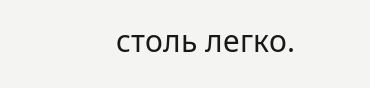столь легко.